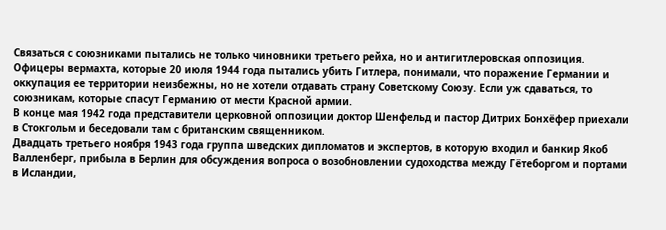Связаться с союзниками пытались не только чиновники третьего рейха, но и антигитлеровская оппозиция. Офицеры вермахта, которые 20 июля 1944 года пытались убить Гитлера, понимали, что поражение Германии и оккупация ее территории неизбежны, но не хотели отдавать страну Советскому Союзу. Если уж сдаваться, то союзникам, которые спасут Германию от мести Красной армии.
В конце мая 1942 года представители церковной оппозиции доктор Шенфельд и пастор Дитрих Бонхёфер приехали в Стокгольм и беседовали там с британским священником.
Двадцать третьего ноября 1943 года группа шведских дипломатов и экспертов, в которую входил и банкир Якоб Валленберг, прибыла в Берлин для обсуждения вопроса о возобновлении судоходства между Гётеборгом и портами в Исландии,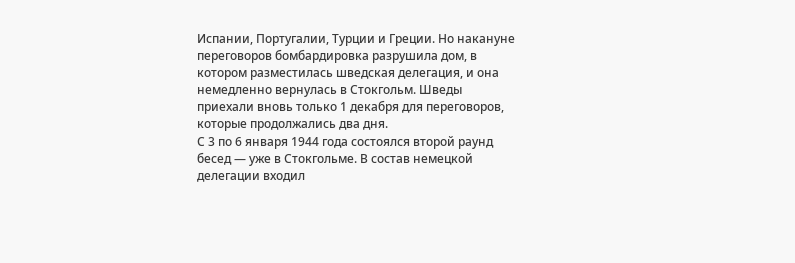Испании, Португалии, Турции и Греции. Но накануне переговоров бомбардировка разрушила дом, в котором разместилась шведская делегация, и она немедленно вернулась в Стокгольм. Шведы приехали вновь только 1 декабря для переговоров, которые продолжались два дня.
С 3 по 6 января 1944 года состоялся второй раунд бесед — уже в Стокгольме. В состав немецкой делегации входил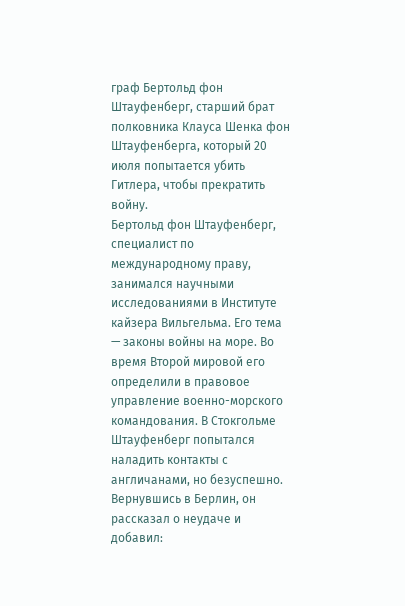граф Бертольд фон Штауфенберг, старший брат полковника Клауса Шенка фон Штауфенберга, который 20 июля попытается убить Гитлера, чтобы прекратить войну.
Бертольд фон Штауфенберг, специалист по международному праву, занимался научными исследованиями в Институте кайзера Вильгельма. Его тема — законы войны на море. Во время Второй мировой его определили в правовое управление военно-морского командования. В Стокгольме Штауфенберг попытался наладить контакты с англичанами, но безуспешно. Вернувшись в Берлин, он рассказал о неудаче и добавил: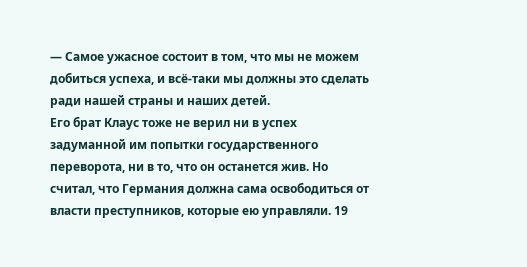— Самое ужасное состоит в том, что мы не можем добиться успеха, и всё-таки мы должны это сделать ради нашей страны и наших детей.
Его брат Клаус тоже не верил ни в успех задуманной им попытки государственного переворота, ни в то, что он останется жив. Но считал, что Германия должна сама освободиться от власти преступников, которые ею управляли. 19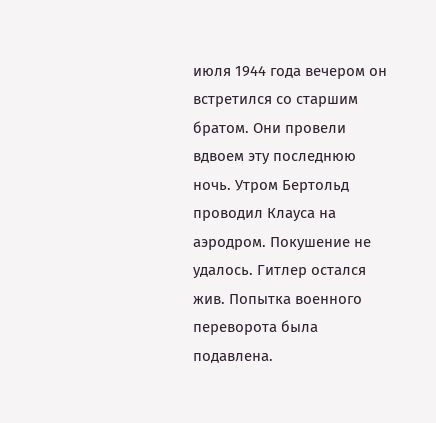июля 1944 года вечером он встретился со старшим братом. Они провели вдвоем эту последнюю ночь. Утром Бертольд проводил Клауса на аэродром. Покушение не удалось. Гитлер остался жив. Попытка военного переворота была подавлена.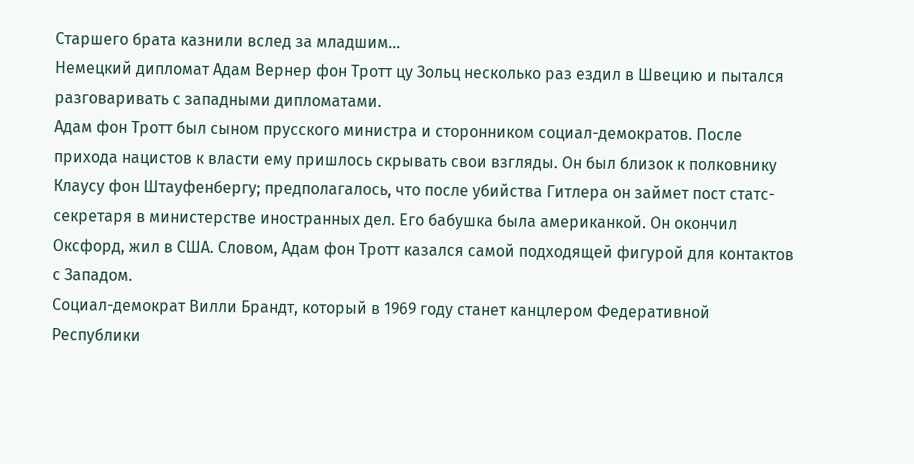Старшего брата казнили вслед за младшим…
Немецкий дипломат Адам Вернер фон Тротт цу Зольц несколько раз ездил в Швецию и пытался разговаривать с западными дипломатами.
Адам фон Тротт был сыном прусского министра и сторонником социал-демократов. После прихода нацистов к власти ему пришлось скрывать свои взгляды. Он был близок к полковнику Клаусу фон Штауфенбергу; предполагалось, что после убийства Гитлера он займет пост статс-секретаря в министерстве иностранных дел. Его бабушка была американкой. Он окончил Оксфорд, жил в США. Словом, Адам фон Тротт казался самой подходящей фигурой для контактов с Западом.
Социал-демократ Вилли Брандт, который в 1969 году станет канцлером Федеративной Республики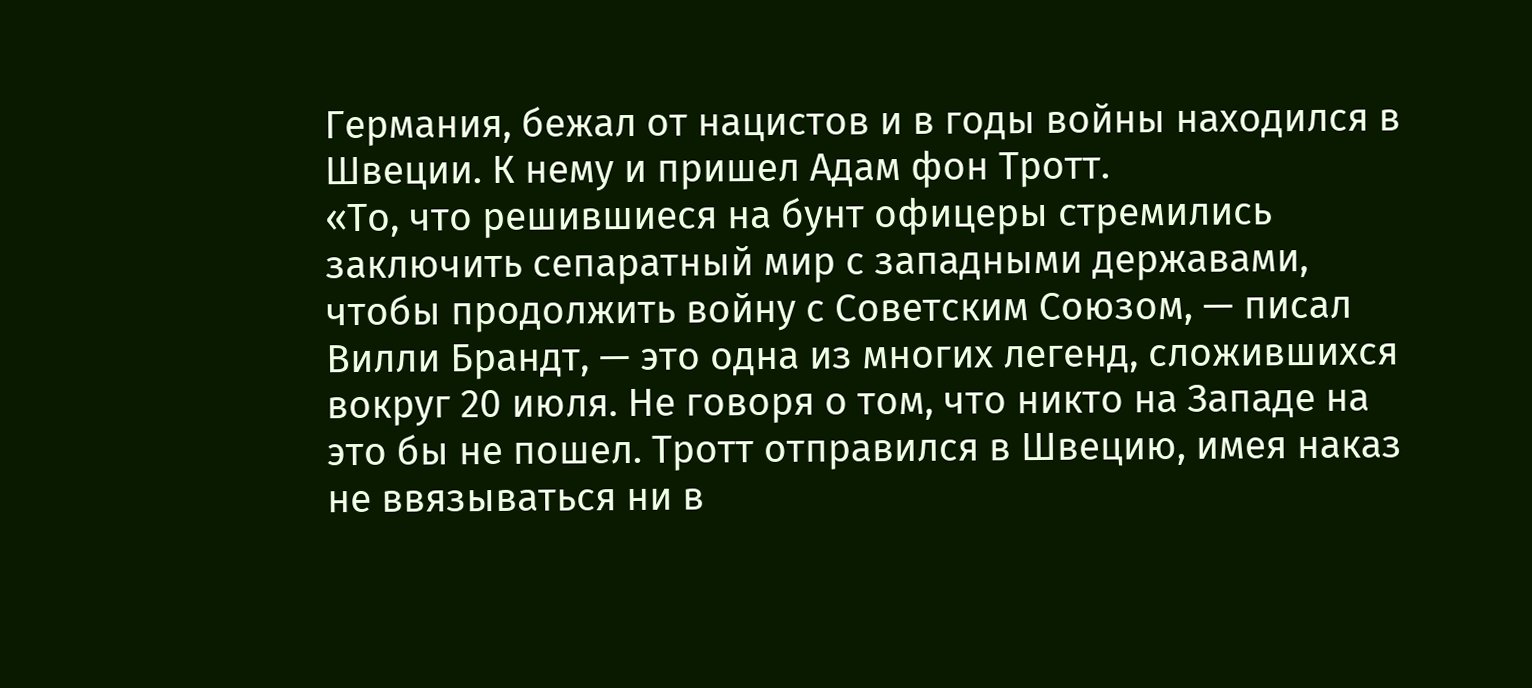Германия, бежал от нацистов и в годы войны находился в Швеции. К нему и пришел Адам фон Тротт.
«То, что решившиеся на бунт офицеры стремились заключить сепаратный мир с западными державами, чтобы продолжить войну с Советским Союзом, — писал Вилли Брандт, — это одна из многих легенд, сложившихся вокруг 20 июля. Не говоря о том, что никто на Западе на это бы не пошел. Тротт отправился в Швецию, имея наказ не ввязываться ни в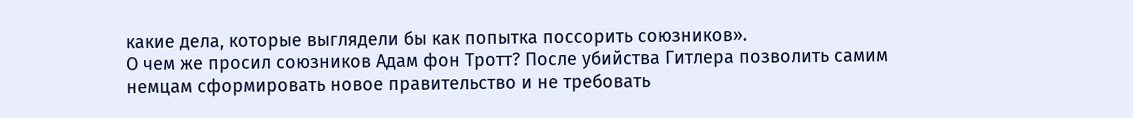какие дела, которые выглядели бы как попытка поссорить союзников».
О чем же просил союзников Адам фон Тротт? После убийства Гитлера позволить самим немцам сформировать новое правительство и не требовать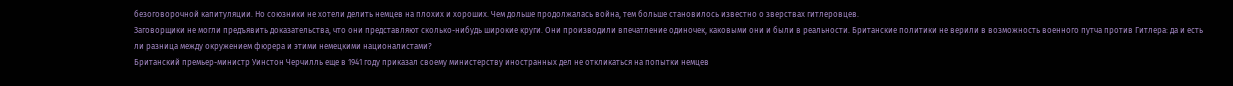безоговорочной капитуляции. Но союзники не хотели делить немцев на плохих и хороших. Чем дольше продолжалась война, тем больше становилось известно о зверствах гитлеровцев.
Заговорщики не могли предъявить доказательства, что они представляют сколько-нибудь широкие круги. Они производили впечатление одиночек, каковыми они и были в реальности. Британские политики не верили в возможность военного путча против Гитлера: да и есть ли разница между окружением фюрера и этими немецкими националистами?
Британский премьер-министр Уинстон Черчилль еще в 1941 году приказал своему министерству иностранных дел не откликаться на попытки немцев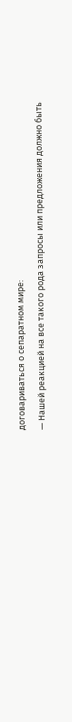договариваться о сепаратном мире:
— Нашей реакцией на все такого рода запросы или предложения должно быть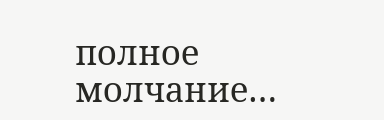полное молчание…